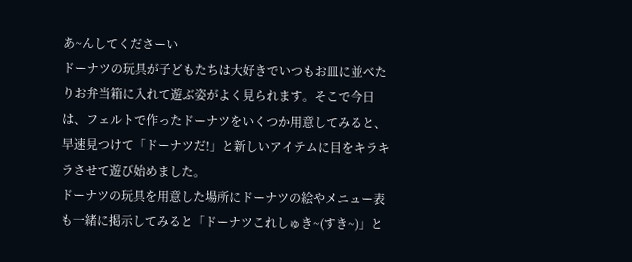あ~んしてくださーい
ドーナツの玩具が子どもたちは大好きでいつもお皿に並べたりお弁当箱に入れて遊ぶ姿がよく見られます。そこで今日は、フェルトで作ったドーナツをいくつか用意してみると、早速見つけて「ドーナツだ!」と新しいアイテムに目をキラキラさせて遊び始めました。
ドーナツの玩具を用意した場所にドーナツの絵やメニュー表も一緒に掲示してみると「ドーナツこれしゅき~(すき~)」と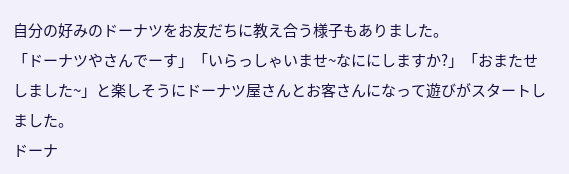自分の好みのドーナツをお友だちに教え合う様子もありました。
「ドーナツやさんでーす」「いらっしゃいませ~なににしますか?」「おまたせしました~」と楽しそうにドーナツ屋さんとお客さんになって遊びがスタートしました。
ドーナ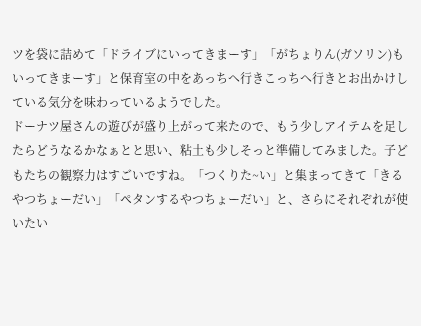ツを袋に詰めて「ドライブにいってきまーす」「がちょりん(ガソリン)もいってきまーす」と保育室の中をあっちへ行きこっちへ行きとお出かけしている気分を味わっているようでした。
ドーナツ屋さんの遊びが盛り上がって来たので、もう少しアイテムを足したらどうなるかなぁとと思い、粘土も少しそっと準備してみました。子どもたちの観察力はすごいですね。「つくりた~い」と集まってきて「きるやつちょーだい」「ペタンするやつちょーだい」と、さらにそれぞれが使いたい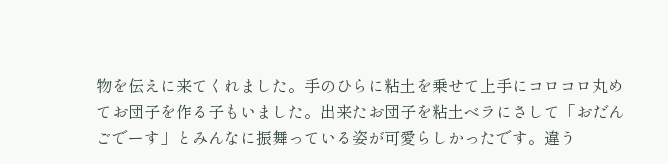物を伝えに来てくれました。手のひらに粘土を乗せて上手にコロコロ丸めてお団子を作る子もいました。出来たお団子を粘土ベラにさして「おだんごでーす」とみんなに振舞っている姿が可愛らしかったです。違う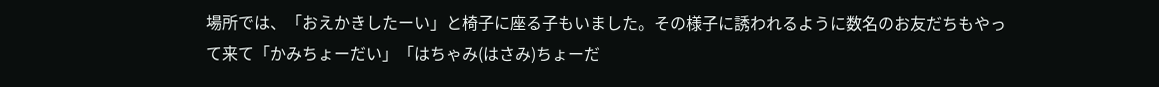場所では、「おえかきしたーい」と椅子に座る子もいました。その様子に誘われるように数名のお友だちもやって来て「かみちょーだい」「はちゃみ(はさみ)ちょーだ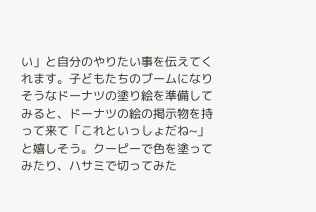い」と自分のやりたい事を伝えてくれます。子どもたちのブームになりそうなドーナツの塗り絵を準備してみると、ドーナツの絵の掲示物を持って来て「これといっしょだね~」と嬉しそう。クーピーで色を塗ってみたり、ハサミで切ってみた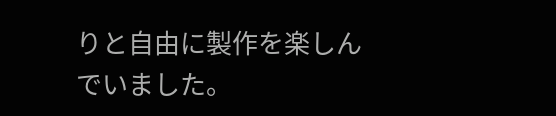りと自由に製作を楽しんでいました。